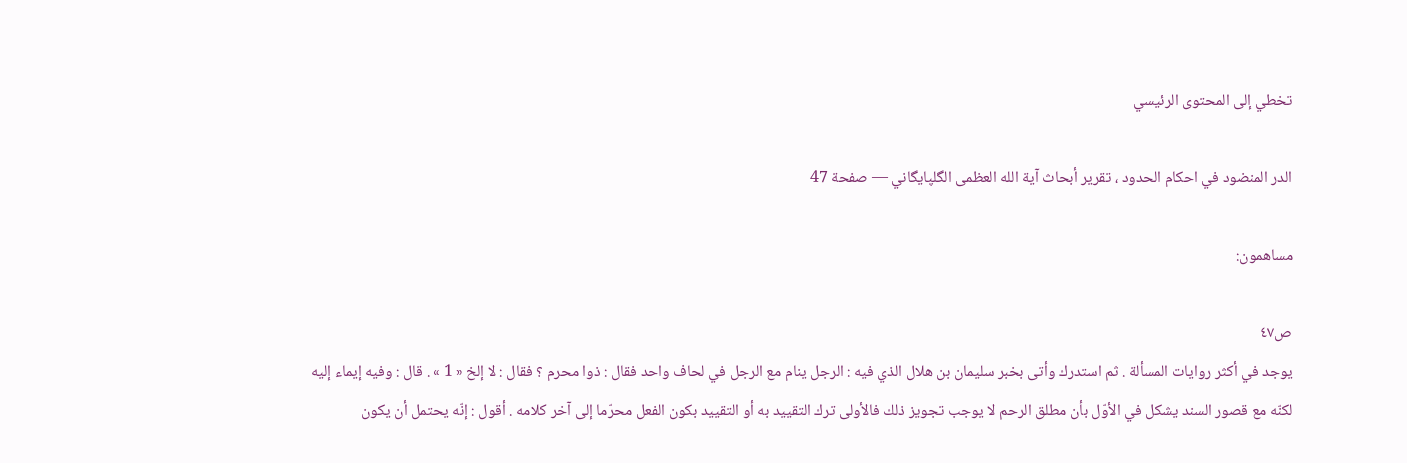تخطي إلى المحتوى الرئيسي

الدر المنضود في احكام الحدود ، تقرير أبحاث آية الله العظمى الگلپايگاني — صفحة 47

مساهمون:

ص٤٧
يوجد في أكثر روايات المسألة . ثم استدرك وأتى بخبر سليمان بن هلال الذي فيه : الرجل ينام مع الرجل في لحاف واحد فقال : ذوا محرم ؟ فقال : لا إلخ « 1 » . قال : وفيه إيماء إليه لكنّه مع قصور السند يشكل في الأوّل بأن مطلق الرحم لا يوجب تجويز ذلك فالأولى ترك التقييد به أو التقييد بكون الفعل محرّما إلى آخر كلامه . أقول : إنّه يحتمل أن يكون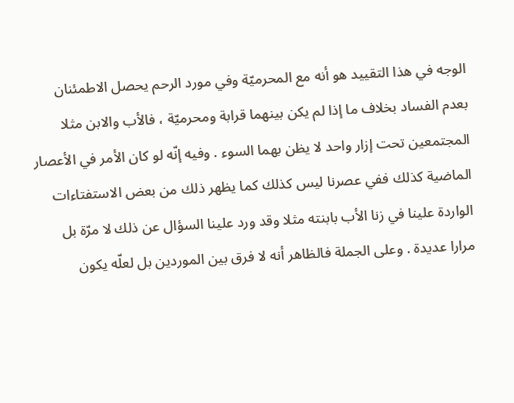الوجه في هذا التقييد هو أنه مع المحرميّة وفي مورد الرحم يحصل الاطمئنان بعدم الفساد بخلاف ما إذا لم يكن بينهما قرابة ومحرميّة ، فالأب والابن مثلا المجتمعين تحت إزار واحد لا يظن بهما السوء . وفيه إنّه لو كان الأمر في الأعصار الماضية كذلك ففي عصرنا ليس كذلك كما يظهر ذلك من بعض الاستفتاءات الواردة علينا في زنا الأب بابنته مثلا وقد ورد علينا السؤال عن ذلك لا مرّة بل مرارا عديدة . وعلى الجملة فالظاهر أنه لا فرق بين الموردين بل لعلّه يكون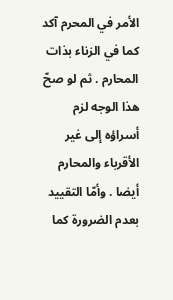الأمر في المحرم آكد كما في الزناء بذات المحارم . ثم لو صحّ هذا الوجه لزم أسراؤه إلى غير الأقرباء والمحارم أيضا . وأمّا التقييد بعدم الضرورة كما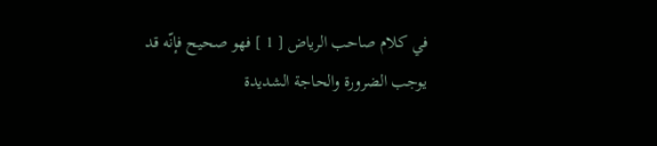في كلام صاحب الرياض [ 1 ] فهو صحيح فإنّه قد يوجب الضرورة والحاجة الشديدة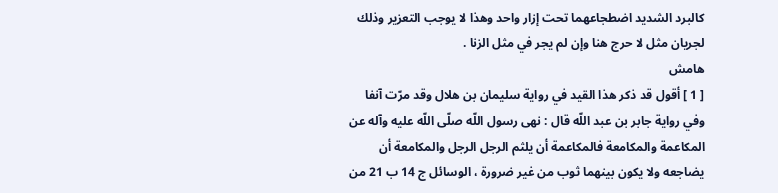كالبرد الشديد اضطجاعهما تحت إزار واحد وهذا لا يوجب التعزير وذلك لجريان مثل لا حرج هنا وإن لم يجر في مثل الزنا .
هامش
[ 1 ] أقول قد ذكر هذا القيد في رواية سليمان بن هلال وقد مرّت آنفا وفي رواية جابر بن عبد اللّه قال : نهى رسول اللّه صلّى اللّه عليه وآله عن المكاعمة والمكامعة فالمكاعمة أن يلثم الرجل الرجل والمكامعة أن يضاجعه ولا يكون بينهما ثوب من غير ضرورة ، الوسائل ج 14 ب 21 من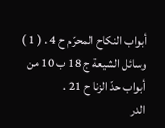أبواب النكاح المحرّم ح 4 . ( 1 ) وسائل الشيعة ج 18 ب 10 من أبواب حدّ الزنا ح 21 .
الدر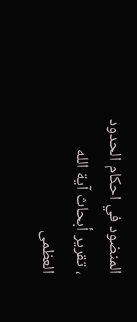المنضود في احكام الحدود ، تقرير أبحاث آية الله العظمى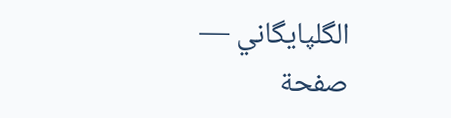الگلپايگاني — صفحة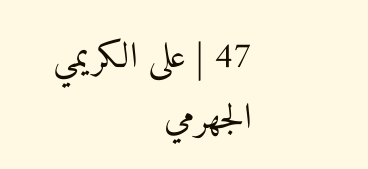47 | على الكريمي الجهرمي